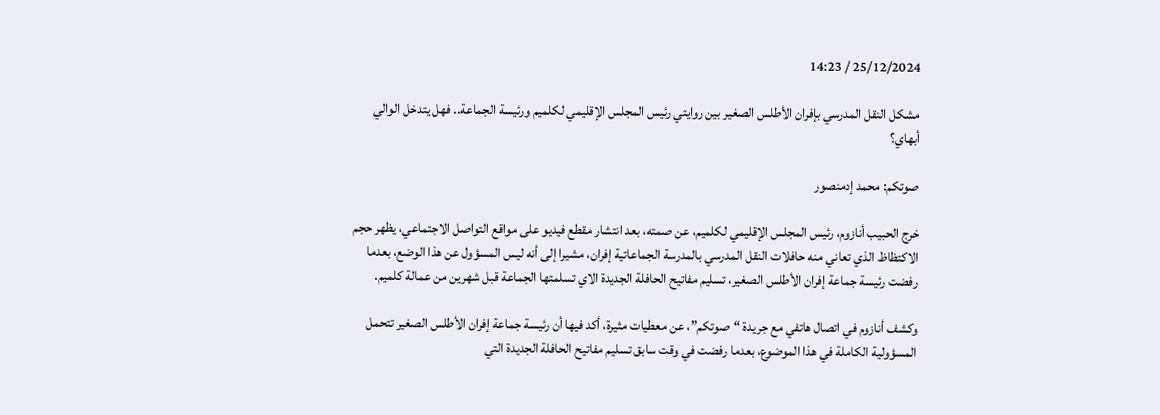25/12/2024 / 14:23

مشكل النقل المدرسي بإفران الأطلس الصغير بين روايتي رئيس المجلس الإقليمي لكلميم ورئيسة الجماعة.. فهل يتدخل الوالي أبهاي؟

صوتكم: محمد إدمنصور

خرج الحبيب أنازوم، رئيس المجلس الإقليمي لكلميم، عن صمته، بعد انتشار مقطع فيديو على مواقع التواصل الاجتماعي، يظهر حجم الاكتظاظ الذي تعاني منه حافلات النقل المدرسي بالمدرسة الجماعاتية إفران، مشيرا إلى أنه ليس المسؤول عن هذا الوضع، بعدما رفضت رئيسة جماعة إفران الأطلس الصغير، تسليم مفاتيح الحافلة الجديدة الاي تسلمتها الجماعة قبل شهرين من عمالة كلميم.

وكشف أنازوم في اتصال هاتفي مع جريدة “صوتكم”، عن معطيات مثيرة، أكد فيها أن رئيسة جماعة إفران الأطلس الصغير تتحمل المسؤولية الكاملة في هذا الموضوع، بعدما رفضت في وقت سابق تسليم مفاتيح الحافلة الجديدة التي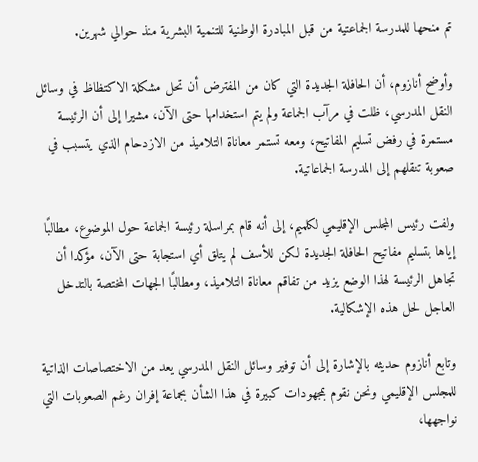تم منحها للمدرسة الجماعتية من قبل المبادرة الوطنية للتنمية البشرية منذ حوالي شهرين.

وأوضح أنازوم، أن الحافلة الجديدة التي كان من المفترض أن تحل مشكلة الاكتظاظ في وسائل النقل المدرسي، ظلت في مرآب الجماعة ولم يتم استخدامها حتى الآن، مشيرا إلى أن الرئيسة مستمرة في رفض تسليم المفاتيح، ومعه تستمر معاناة التلاميذ من الازدحام الذي يتسبب في صعوبة تنقلهم إلى المدرسة الجماعاتية.

ولفت رئيس المجلس الإقليمي لكلميم، إلى أنه قام بمراسلة رئيسة الجماعة حول الموضوع، مطالبًا إياها بتسليم مفاتيح الحافلة الجديدة لكن للأسف لم يتلق أي استجابة حتى الآن، مؤكدا أن تجاهل الرئيسة لهذا الوضع يزيد من تفاقم معاناة التلاميذ، ومطالبًا الجهات المختصة بالتدخل العاجل لحل هذه الإشكالية.

وتابع أنازوم حديثه بالإشارة إلى أن توفير وسائل النقل المدرسي يعد من الاختصاصات الذاتية للمجلس الإقليمي ونحن نقوم بمجهودات كبيرة في هذا الشأن بجماعة إفران رغم الصعوبات التي نواجهها،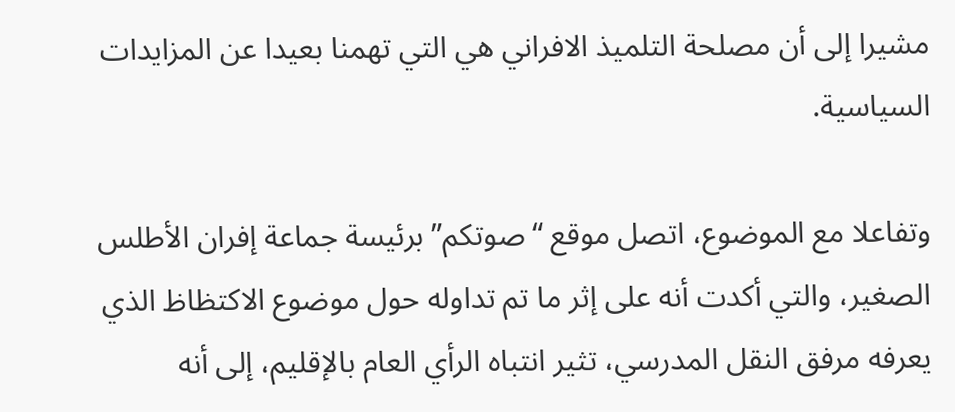مشيرا إلى أن مصلحة التلميذ الافراني هي التي تهمنا بعيدا عن المزايدات السياسية.

وتفاعلا مع الموضوع، اتصل موقع “صوتكم” برئيسة جماعة إفران الأطلس الصغير، والتي أكدت أنه على إثر ما تم تداوله حول موضوع الاكتظاظ الذي يعرفه مرفق النقل المدرسي، تثير انتباه الرأي العام بالإقليم، إلى أنه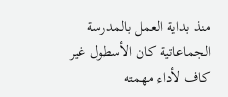منذ بداية العمل بالمدرسة الجماعاتية كان الأسطول غير كاف لأداء مهمته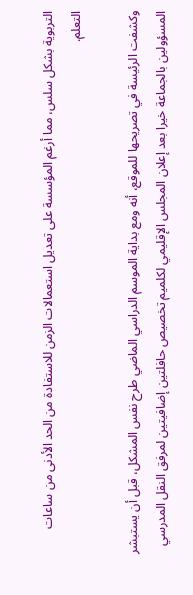التربوية بشكل سلس، مما أرغم المؤسسة على تعديل استعمالات الزمن للاستفادة من الحد الأدنى من ساعات التعلم.

وكشفت الرئيسة في تصريحها للموقع، أنه ومع بداية الموسم الدراسي الماضي طرح نفس المشكل، قبل أن يستبشر المسؤولين بالجماعة خيرا بعد إعلان المجلس الإقليمي لكلميم تخصيص حافلتين إضافيتين لمرفق النقل المدرسي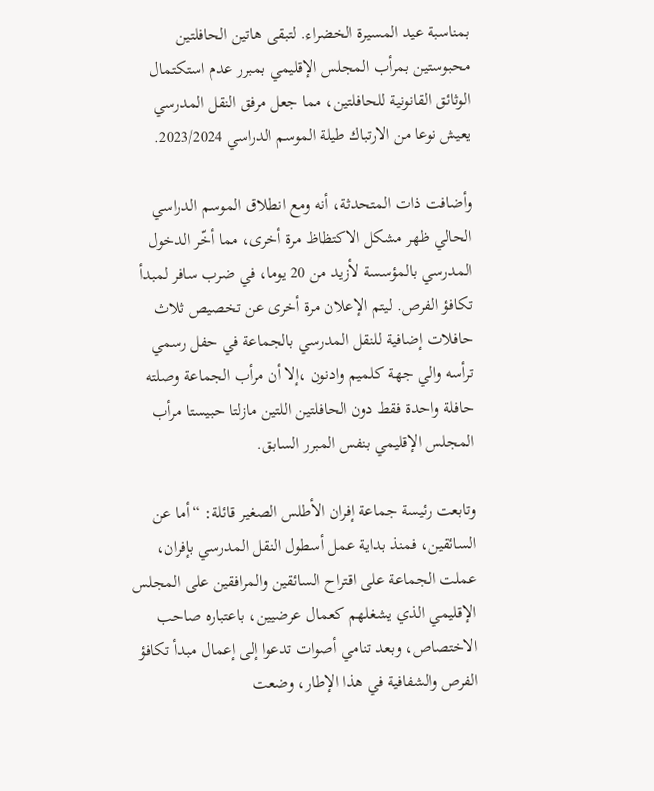بمناسبة عيد المسيرة الخضراء. لتبقى هاتين الحافلتين محبوستين بمرأب المجلس الإقليمي بمبرر عدم استكتمال الوثائق القانونية للحافلتين، مما جعل مرفق النقل المدرسي يعيش نوعا من الارتباك طيلة الموسم الدراسي 2023/2024.

وأضافت ذات المتحدثة، أنه ومع انطلاق الموسم الدراسي الحالي ظهر مشكل الاكتظاظ مرة أخرى، مما أخّر الدخول المدرسي بالمؤسسة لأزيد من 20 يوما، في ضرب سافر لمبدأ تكافؤ الفرص. ليتم الإعلان مرة أخرى عن تخصيص ثلاث حافلات إضافية للنقل المدرسي بالجماعة في حفل رسمي ترأسه والي جهة كلميم وادنون ،إلا أن مرأب الجماعة وصلته حافلة واحدة فقط دون الحافلتين اللتين مازلتا حبيستا مرأب المجلس الإقليمي بنفس المبرر السابق.

وتابعت رئيسة جماعة إفران الأطلس الصغير قائلة: “أما عن السائقين، فمنذ بداية عمل أسطول النقل المدرسي بإفران، عملت الجماعة على اقتراح السائقين والمرافقين على المجلس الإقليمي الذي يشغلهم كعمال عرضيين، باعتباره صاحب الاختصاص، وبعد تنامي أصوات تدعوا إلى إعمال مبدأ تكافؤ الفرص والشفافية في هذا الإطار، وضعت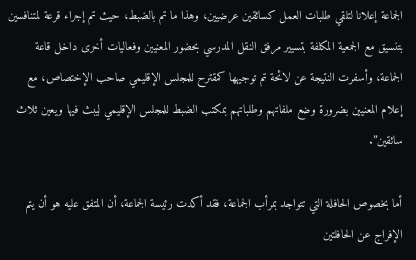الجماعة إعلانا لتلقي طلبات العمل كسائقين عرضيين، وهذا ما تم بالضبط، حيث تم إجراء قرعة لمتنافسين بتنسيق مع الجمعية المكلفة بتسيير مرفق النقل المدرسي بحضور المعنيين وفعاليات أخرى داخل قاعة الجماعة، وأسفرت النتيجة عن لائحة تم توجيهها كمقترح للمجلس الإقليمي صاحب الإختصاص، مع إعلام المعنيين بضرورة وضع ملفاتهم وطلباتهم بمكتب الضبط للمجلس الإقليمي ليبث فيها ويعين ثلاث سائقين”.

أما بخصوص الحافلة التي تتواجد بمرأب الجماعة، فقد أكدت رئيسة الجماعة، أن المتفق عليه هو أن يتم الإفراج عن الحافلتين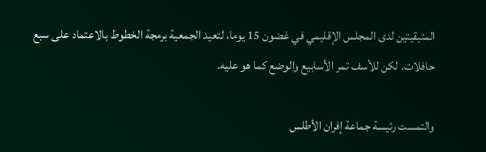المتبقيتين لدى المجلس الإقليمي في غضون 15 يوما، لتعيد الجمعية برمجة الخطوط بالاعتماد على سبع حافلات. لكن للأسف تمر الأسابيع والوضع كما هو عليه.

والتمست رئيسة جماعة إفران الأطلس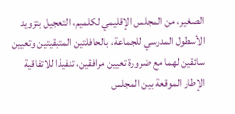الصغير، من المجلس الإقليمي لكلميم، التعجيل بتزويد الأسطول المدرسي للجماعة، بالحافلتين المتبقيتين وتعيين سائقين لهما مع ضرورة تعيين مرافقين، تنفيذا للاتفاقية الإطار الموقعة بين المجلس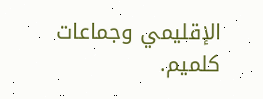الإقليمي وجماعات كلميم.